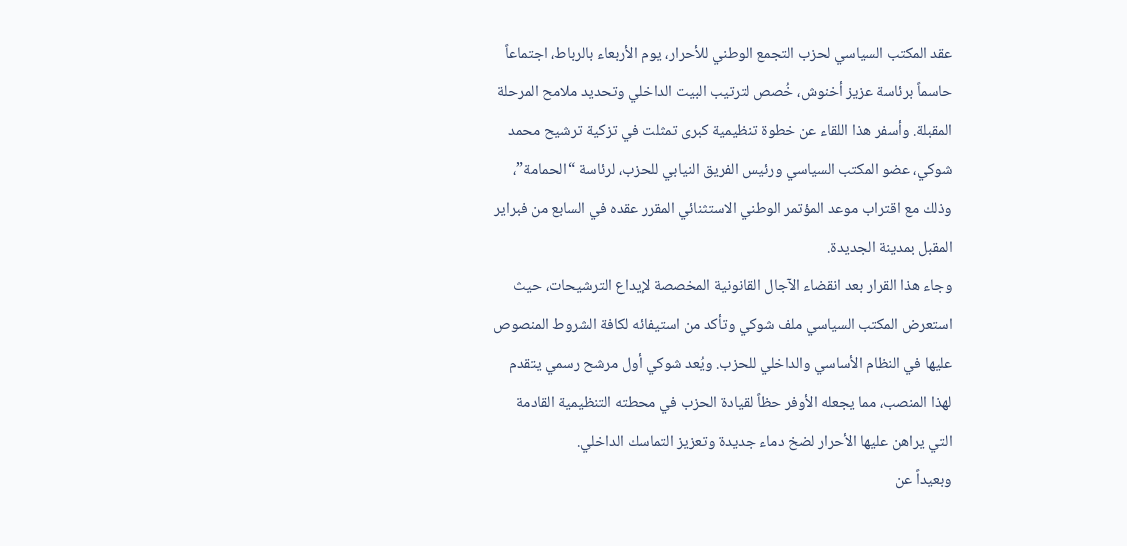عقد المكتب السياسي لحزب التجمع الوطني للأحرار، يوم الأربعاء بالرباط، اجتماعاً حاسماً برئاسة عزيز أخنوش، خُصص لترتيب البيت الداخلي وتحديد ملامح المرحلة المقبلة. وأسفر هذا اللقاء عن خطوة تنظيمية كبرى تمثلت في تزكية ترشيح محمد شوكي، عضو المكتب السياسي ورئيس الفريق النيابي للحزب، لرئاسة “الحمامة”، وذلك مع اقتراب موعد المؤتمر الوطني الاستثنائي المقرر عقده في السابع من فبراير المقبل بمدينة الجديدة.
وجاء هذا القرار بعد انقضاء الآجال القانونية المخصصة لإيداع الترشيحات، حيث استعرض المكتب السياسي ملف شوكي وتأكد من استيفائه لكافة الشروط المنصوص عليها في النظام الأساسي والداخلي للحزب. ويُعد شوكي أول مرشح رسمي يتقدم لهذا المنصب، مما يجعله الأوفر حظاً لقيادة الحزب في محطته التنظيمية القادمة التي يراهن عليها الأحرار لضخ دماء جديدة وتعزيز التماسك الداخلي.
وبعيداً عن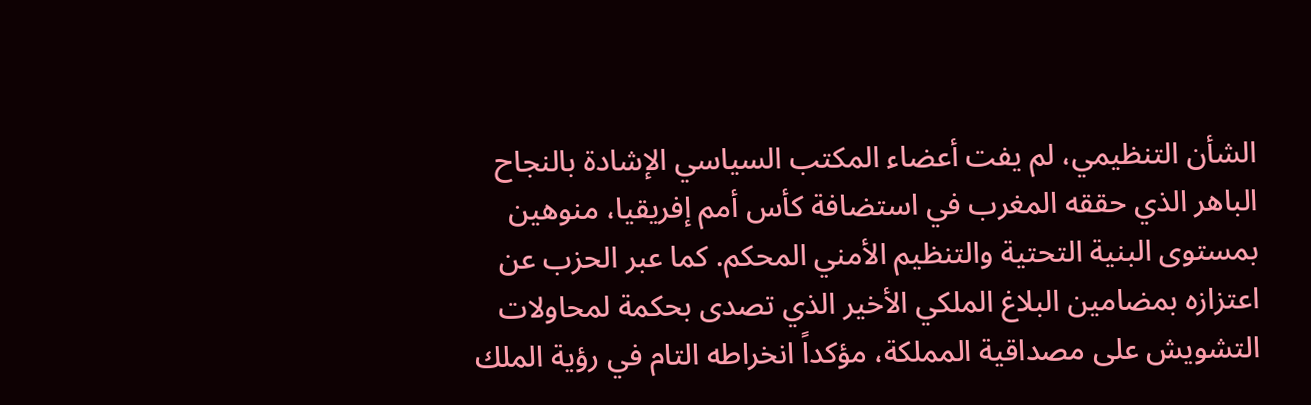الشأن التنظيمي، لم يفت أعضاء المكتب السياسي الإشادة بالنجاح الباهر الذي حققه المغرب في استضافة كأس أمم إفريقيا، منوهين بمستوى البنية التحتية والتنظيم الأمني المحكم. كما عبر الحزب عن اعتزازه بمضامين البلاغ الملكي الأخير الذي تصدى بحكمة لمحاولات التشويش على مصداقية المملكة، مؤكداً انخراطه التام في رؤية الملك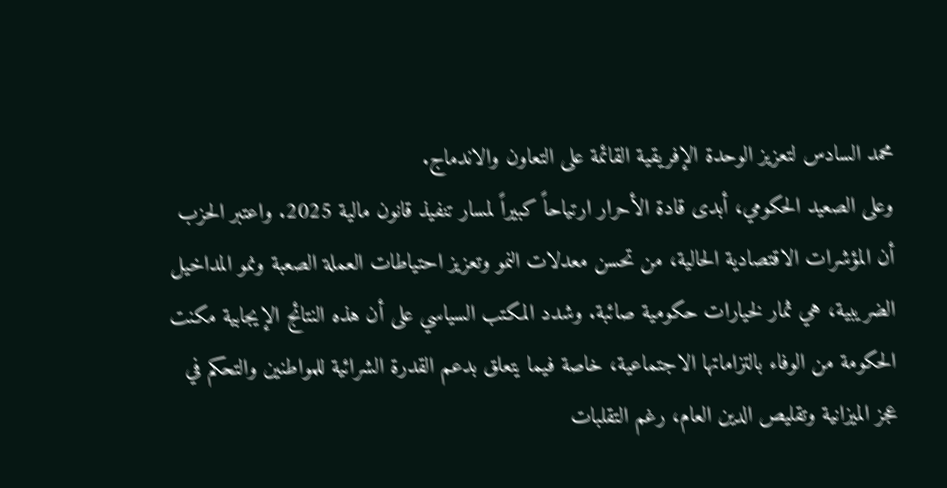محمد السادس لتعزيز الوحدة الإفريقية القائمة على التعاون والاندماج.
وعلى الصعيد الحكومي، أبدى قادة الأحرار ارتياحاً كبيراً لمسار تنفيذ قانون مالية 2025. واعتبر الحزب أن المؤشرات الاقتصادية الحالية، من تحسن معدلات النمو وتعزيز احتياطات العملة الصعبة ونمو المداخيل الضريبية، هي ثمار لخيارات حكومية صائبة. وشدد المكتب السياسي على أن هذه النتائج الإيجابية مكنت الحكومة من الوفاء بالتزاماتها الاجتماعية، خاصة فيما يتعلق بدعم القدرة الشرائية للمواطنين والتحكم في عجز الميزانية وتقليص الدين العام، رغم التقلبات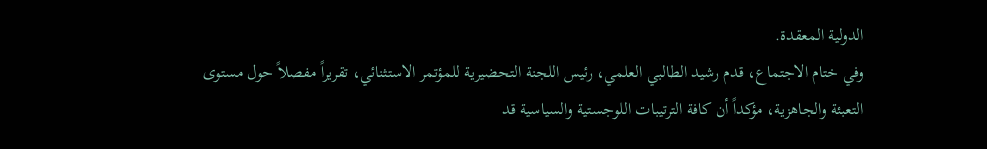الدولية المعقدة.
وفي ختام الاجتماع، قدم رشيد الطالبي العلمي، رئيس اللجنة التحضيرية للمؤتمر الاستثنائي، تقريراً مفصلاً حول مستوى التعبئة والجاهزية، مؤكداً أن كافة الترتيبات اللوجستية والسياسية قد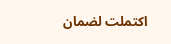اكتملت لضمان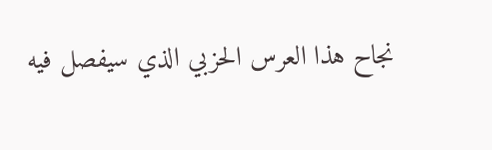نجاح هذا العرس الحزبي الذي سيفصل فيه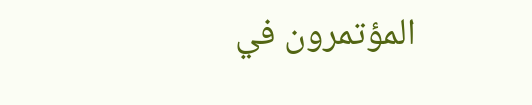المؤتمرون في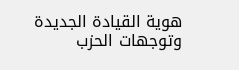هوية القيادة الجديدة وتوجهات الحزب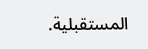المستقبلية.